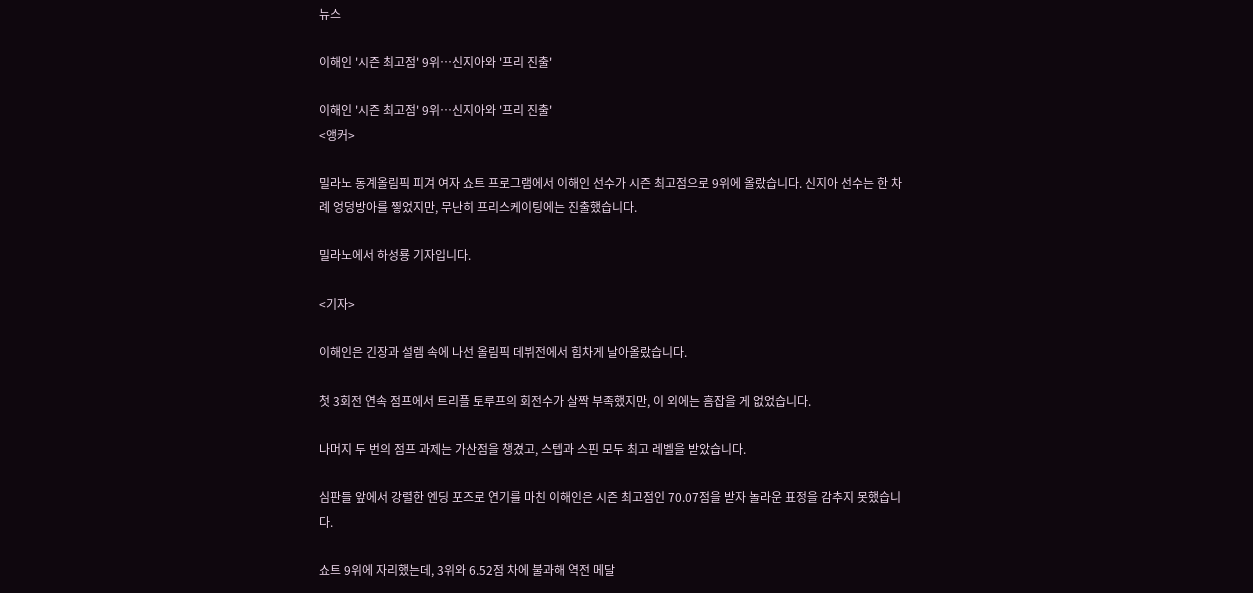뉴스

이해인 '시즌 최고점' 9위…신지아와 '프리 진출'

이해인 '시즌 최고점' 9위…신지아와 '프리 진출'
<앵커>

밀라노 동계올림픽 피겨 여자 쇼트 프로그램에서 이해인 선수가 시즌 최고점으로 9위에 올랐습니다. 신지아 선수는 한 차례 엉덩방아를 찧었지만, 무난히 프리스케이팅에는 진출했습니다.

밀라노에서 하성룡 기자입니다.

<기자>

이해인은 긴장과 설렘 속에 나선 올림픽 데뷔전에서 힘차게 날아올랐습니다.

첫 3회전 연속 점프에서 트리플 토루프의 회전수가 살짝 부족했지만, 이 외에는 흠잡을 게 없었습니다.

나머지 두 번의 점프 과제는 가산점을 챙겼고, 스텝과 스핀 모두 최고 레벨을 받았습니다.

심판들 앞에서 강렬한 엔딩 포즈로 연기를 마친 이해인은 시즌 최고점인 70.07점을 받자 놀라운 표정을 감추지 못했습니다.

쇼트 9위에 자리했는데, 3위와 6.52점 차에 불과해 역전 메달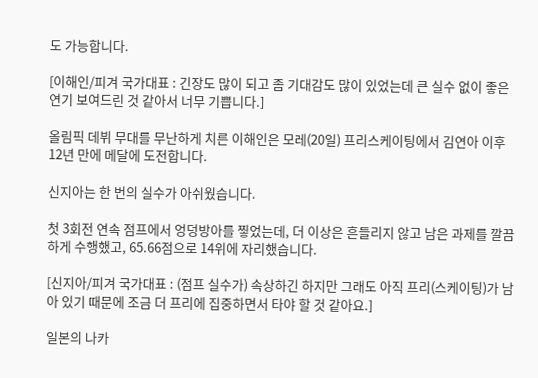도 가능합니다.

[이해인/피겨 국가대표 : 긴장도 많이 되고 좀 기대감도 많이 있었는데 큰 실수 없이 좋은 연기 보여드린 것 같아서 너무 기쁩니다.]

올림픽 데뷔 무대를 무난하게 치른 이해인은 모레(20일) 프리스케이팅에서 김연아 이후 12년 만에 메달에 도전합니다.

신지아는 한 번의 실수가 아쉬웠습니다.

첫 3회전 연속 점프에서 엉덩방아를 찧었는데, 더 이상은 흔들리지 않고 남은 과제를 깔끔하게 수행했고, 65.66점으로 14위에 자리했습니다.

[신지아/피겨 국가대표 : (점프 실수가) 속상하긴 하지만 그래도 아직 프리(스케이팅)가 남아 있기 때문에 조금 더 프리에 집중하면서 타야 할 것 같아요.]

일본의 나카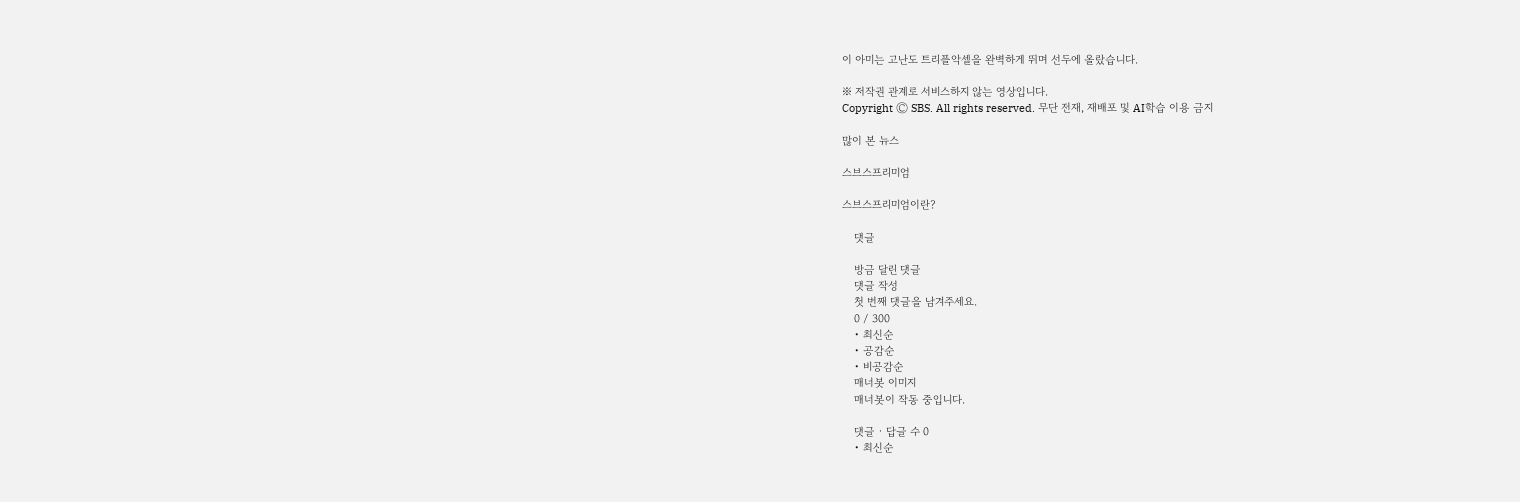이 아미는 고난도 트리플악셀을 완벽하게 뛰며 선두에 올랐습니다.

※ 저작권 관계로 서비스하지 않는 영상입니다.
Copyright Ⓒ SBS. All rights reserved. 무단 전재, 재배포 및 AI학습 이용 금지

많이 본 뉴스

스브스프리미엄

스브스프리미엄이란?

    댓글

    방금 달린 댓글
    댓글 작성
    첫 번째 댓글을 남겨주세요.
    0 / 300
    • 최신순
    • 공감순
    • 비공감순
    매너봇 이미지
    매너봇이 작동 중입니다.

    댓글 ∙ 답글 수 0
    • 최신순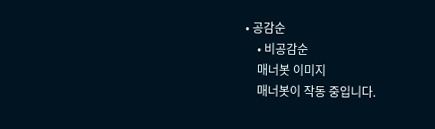• 공감순
    • 비공감순
    매너봇 이미지
    매너봇이 작동 중입니다.